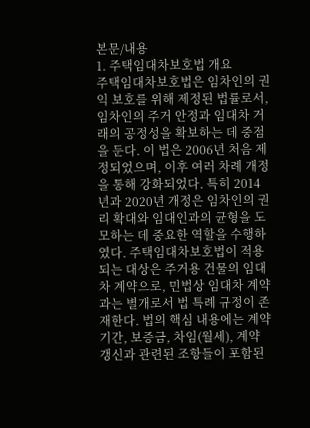본문/내용
1. 주택임대차보호법 개요
주택임대차보호법은 임차인의 권익 보호를 위해 제정된 법률로서, 임차인의 주거 안정과 임대차 거래의 공정성을 확보하는 데 중점을 둔다. 이 법은 2006년 처음 제정되었으며, 이후 여러 차례 개정을 통해 강화되었다. 특히 2014년과 2020년 개정은 임차인의 권리 확대와 임대인과의 균형을 도모하는 데 중요한 역할을 수행하였다. 주택임대차보호법이 적용되는 대상은 주거용 건물의 임대차 계약으로, 민법상 임대차 계약과는 별개로서 법 특례 규정이 존재한다. 법의 핵심 내용에는 계약 기간, 보증금, 차임(월세), 계약 갱신과 관련된 조항들이 포함된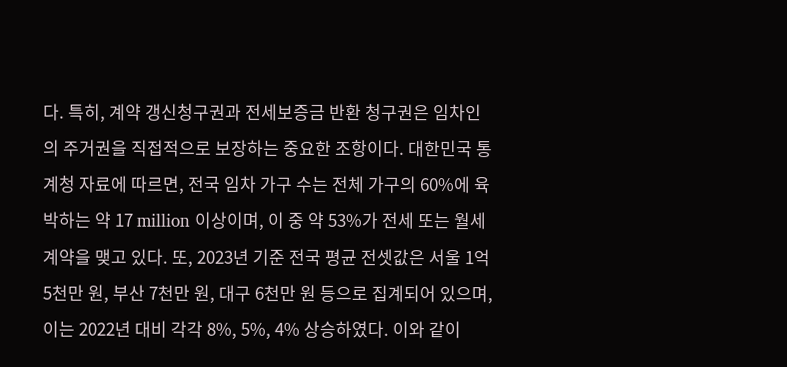다. 특히, 계약 갱신청구권과 전세보증금 반환 청구권은 임차인의 주거권을 직접적으로 보장하는 중요한 조항이다. 대한민국 통계청 자료에 따르면, 전국 임차 가구 수는 전체 가구의 60%에 육박하는 약 17 million 이상이며, 이 중 약 53%가 전세 또는 월세 계약을 맺고 있다. 또, 2023년 기준 전국 평균 전셋값은 서울 1억 5천만 원, 부산 7천만 원, 대구 6천만 원 등으로 집계되어 있으며, 이는 2022년 대비 각각 8%, 5%, 4% 상승하였다. 이와 같이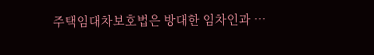주택임대차보호법은 방대한 임차인과 …